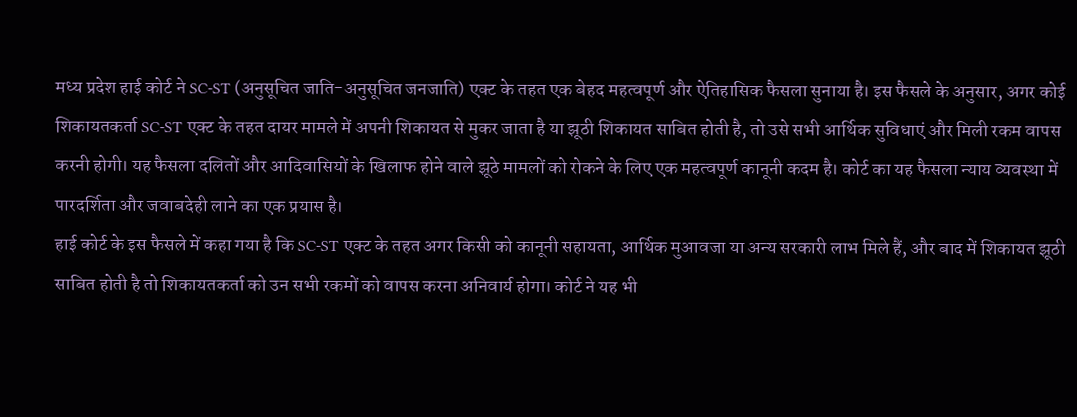मध्य प्रदेश हाई कोर्ट ने SC-ST (अनुसूचित जाति-अनुसूचित जनजाति) एक्ट के तहत एक बेहद महत्वपूर्ण और ऐतिहासिक फैसला सुनाया है। इस फैसले के अनुसार, अगर कोई शिकायतकर्ता SC-ST एक्ट के तहत दायर मामले में अपनी शिकायत से मुकर जाता है या झूठी शिकायत साबित होती है, तो उसे सभी आर्थिक सुविधाएं और मिली रकम वापस करनी होगी। यह फैसला दलितों और आदिवासियों के खिलाफ होने वाले झूठे मामलों को रोकने के लिए एक महत्वपूर्ण कानूनी कदम है। कोर्ट का यह फैसला न्याय व्यवस्था में पारदर्शिता और जवाबदेही लाने का एक प्रयास है।
हाई कोर्ट के इस फैसले में कहा गया है कि SC-ST एक्ट के तहत अगर किसी को कानूनी सहायता, आर्थिक मुआवजा या अन्य सरकारी लाभ मिले हैं, और बाद में शिकायत झूठी साबित होती है तो शिकायतकर्ता को उन सभी रकमों को वापस करना अनिवार्य होगा। कोर्ट ने यह भी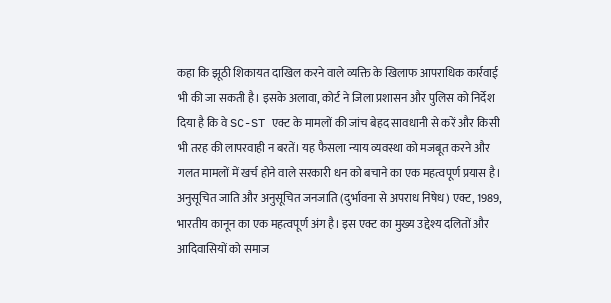कहा कि झूठी शिकायत दाखिल करने वाले व्यक्ति के खिलाफ आपराधिक कार्रवाई भी की जा सकती है। इसके अलावा, कोर्ट ने जिला प्रशासन और पुलिस को निर्देश दिया है कि वे SC-ST एक्ट के मामलों की जांच बेहद सावधानी से करें और किसी भी तरह की लापरवाही न बरतें। यह फैसला न्याय व्यवस्था को मजबूत करने और गलत मामलों में खर्च होने वाले सरकारी धन को बचाने का एक महत्वपूर्ण प्रयास है।
अनुसूचित जाति और अनुसूचित जनजाति (दुर्भावना से अपराध निषेध) एक्ट, 1989, भारतीय कानून का एक महत्वपूर्ण अंग है। इस एक्ट का मुख्य उद्देश्य दलितों और आदिवासियों को समाज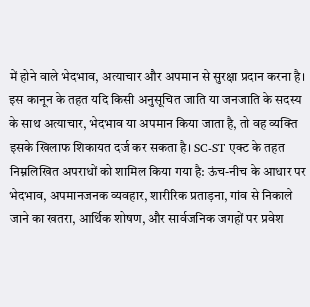में होने वाले भेदभाव, अत्याचार और अपमान से सुरक्षा प्रदान करना है। इस कानून के तहत यदि किसी अनुसूचित जाति या जनजाति के सदस्य के साथ अत्याचार, भेदभाव या अपमान किया जाता है, तो वह व्यक्ति इसके खिलाफ शिकायत दर्ज कर सकता है। SC-ST एक्ट के तहत निम्नलिखित अपराधों को शामिल किया गया है: ऊंच-नीच के आधार पर भेदभाव, अपमानजनक व्यवहार, शारीरिक प्रताड़ना, गांव से निकाले जाने का खतरा, आर्थिक शोषण, और सार्वजनिक जगहों पर प्रवेश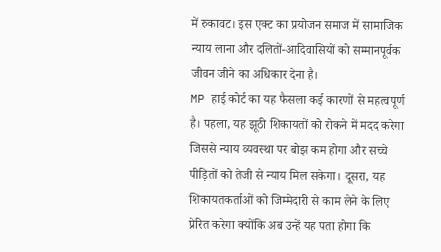में रुकावट। इस एक्ट का प्रयोजन समाज में सामाजिक न्याय लाना और दलितों-आदिवासियों को सम्मानपूर्वक जीवन जीने का अधिकार देना है।
MP हाई कोर्ट का यह फैसला कई कारणों से महत्वपूर्ण है। पहला, यह झूठी शिकायतों को रोकने में मदद करेगा जिससे न्याय व्यवस्था पर बोझ कम होगा और सच्चे पीड़ितों को तेजी से न्याय मिल सकेगा। दूसरा, यह शिकायतकर्ताओं को जिम्मेदारी से काम लेने के लिए प्रेरित करेगा क्योंकि अब उन्हें यह पता होगा कि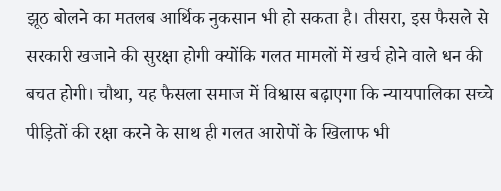झूठ बोलने का मतलब आर्थिक नुकसान भी हो सकता है। तीसरा, इस फैसले से सरकारी खजाने की सुरक्षा होगी क्योंकि गलत मामलों में खर्च होने वाले धन की बचत होगी। चौथा, यह फैसला समाज में विश्वास बढ़ाएगा कि न्यायपालिका सच्चे पीड़ितों की रक्षा करने के साथ ही गलत आरोपों के खिलाफ भी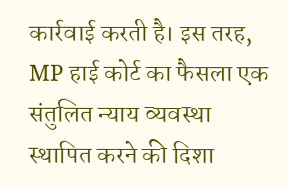कार्रवाई करती है। इस तरह, MP हाई कोर्ट का फैसला एक संतुलित न्याय व्यवस्था स्थापित करने की दिशा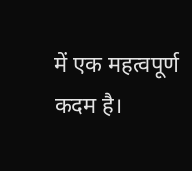में एक महत्वपूर्ण कदम है।